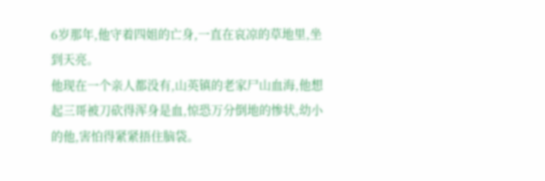6岁那年,他守着四姐的亡身,一直在哀凉的草地里,坐到天亮。
他现在一个亲人都没有,山英镇的老家尸山血海,他想起三哥被刀砍得浑身是血,惊恐万分倒地的惨状,幼小的他,害怕得紧紧捂住脑袋。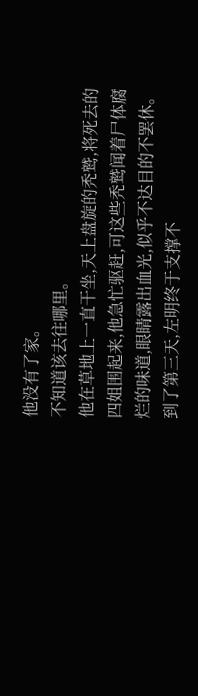他没有了家。
不知道该去往哪里。
他在草地上一直干坐,天上盘旋的秃鹫,将死去的四姐围起来,他急忙驱赶,可这些秃鹫闻着尸体腐烂的味道,眼睛露出血光,似乎不达目的不罢休。
到了第三天,左明终于支撑不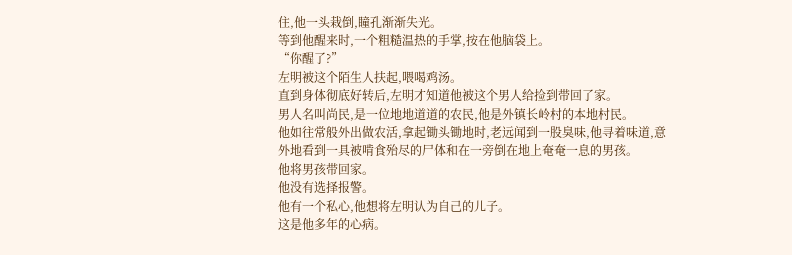住,他一头栽倒,瞳孔渐渐失光。
等到他醒来时,一个粗糙温热的手掌,按在他脑袋上。
“你醒了?”
左明被这个陌生人扶起,喂喝鸡汤。
直到身体彻底好转后,左明才知道他被这个男人给捡到带回了家。
男人名叫尚民,是一位地地道道的农民,他是外镇长岭村的本地村民。
他如往常般外出做农活,拿起锄头锄地时,老远闻到一股臭味,他寻着味道,意外地看到一具被啃食殆尽的尸体和在一旁倒在地上奄奄一息的男孩。
他将男孩带回家。
他没有选择报警。
他有一个私心,他想将左明认为自己的儿子。
这是他多年的心病。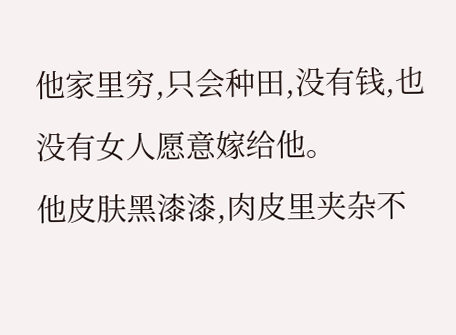他家里穷,只会种田,没有钱,也没有女人愿意嫁给他。
他皮肤黑漆漆,肉皮里夹杂不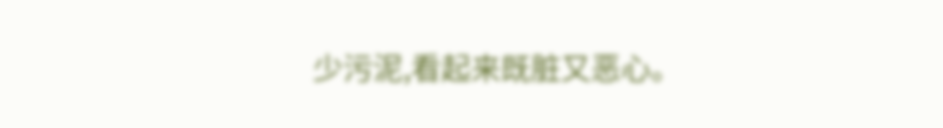少污泥,看起来既脏又恶心。